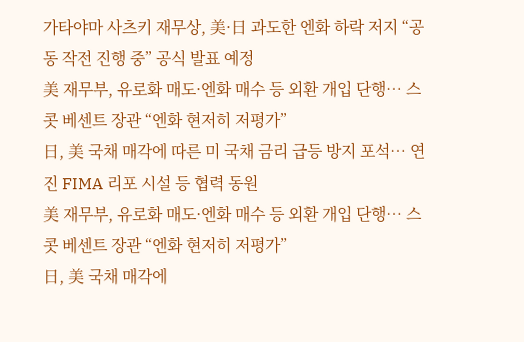가타야마 사츠키 재무상, 美·日 과도한 엔화 하락 저지 “공동 작전 진행 중” 공식 발표 예정
美 재무부, 유로화 매도·엔화 매수 등 외환 개입 단행… 스콧 베센트 장관 “엔화 현저히 저평가”
日, 美 국채 매각에 따른 미 국채 금리 급등 방지 포석… 연진 FIMA 리포 시설 등 협력 동원
美 재무부, 유로화 매도·엔화 매수 등 외환 개입 단행… 스콧 베센트 장관 “엔화 현저히 저평가”
日, 美 국채 매각에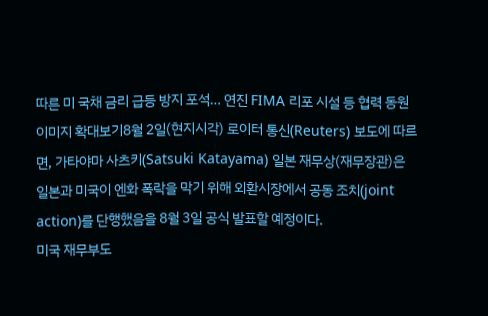따른 미 국채 금리 급등 방지 포석… 연진 FIMA 리포 시설 등 협력 동원
이미지 확대보기8월 2일(현지시각) 로이터 통신(Reuters) 보도에 따르면, 가타야마 사츠키(Satsuki Katayama) 일본 재무상(재무장관)은 일본과 미국이 엔화 폭락을 막기 위해 외환시장에서 공동 조치(joint action)를 단행했음을 8월 3일 공식 발표할 예정이다.
미국 재무부도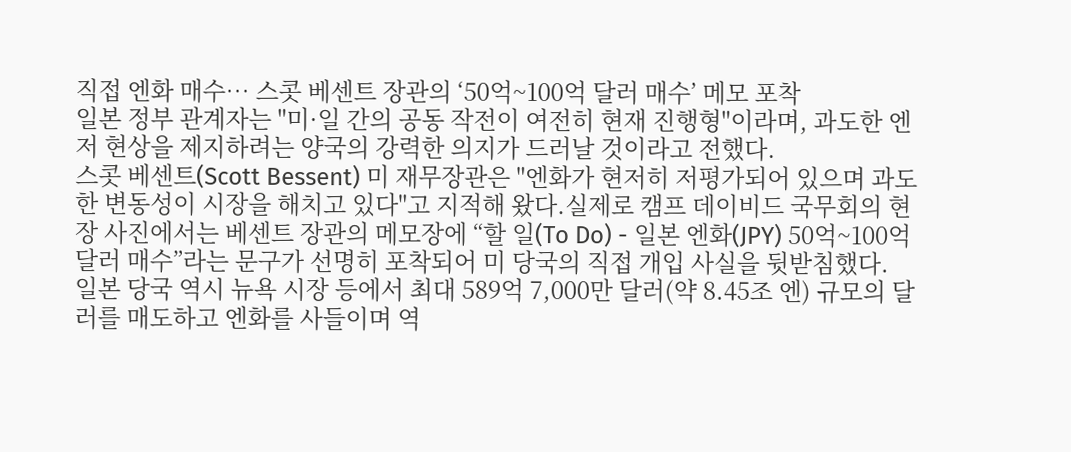직접 엔화 매수… 스콧 베센트 장관의 ‘50억~100억 달러 매수’ 메모 포착
일본 정부 관계자는 "미·일 간의 공동 작전이 여전히 현재 진행형"이라며, 과도한 엔저 현상을 제지하려는 양국의 강력한 의지가 드러날 것이라고 전했다.
스콧 베센트(Scott Bessent) 미 재무장관은 "엔화가 현저히 저평가되어 있으며 과도한 변동성이 시장을 해치고 있다"고 지적해 왔다.실제로 캠프 데이비드 국무회의 현장 사진에서는 베센트 장관의 메모장에 “할 일(To Do) - 일본 엔화(JPY) 50억~100억 달러 매수”라는 문구가 선명히 포착되어 미 당국의 직접 개입 사실을 뒷받침했다.
일본 당국 역시 뉴욕 시장 등에서 최대 589억 7,000만 달러(약 8.45조 엔) 규모의 달러를 매도하고 엔화를 사들이며 역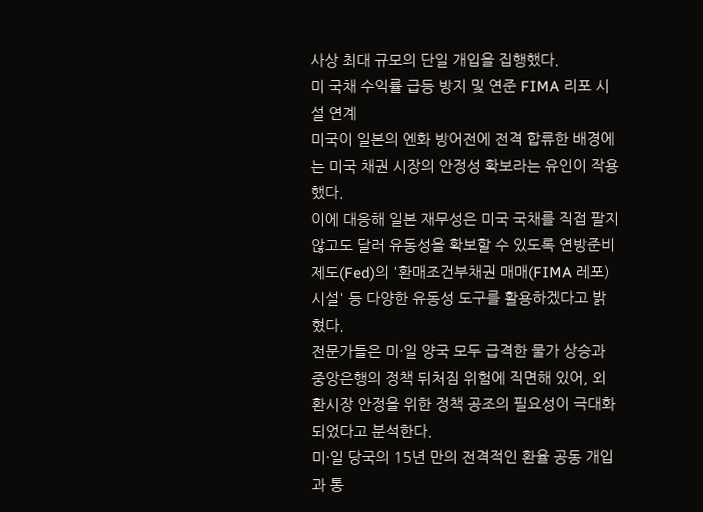사상 최대 규모의 단일 개입을 집행했다.
미 국채 수익률 급등 방지 및 연준 FIMA 리포 시설 연계
미국이 일본의 엔화 방어전에 전격 합류한 배경에는 미국 채권 시장의 안정성 확보라는 유인이 작용했다.
이에 대응해 일본 재무성은 미국 국채를 직접 팔지 않고도 달러 유동성을 확보할 수 있도록 연방준비제도(Fed)의 '환매조건부채권 매매(FIMA 레포) 시설' 등 다양한 유동성 도구를 활용하겠다고 밝혔다.
전문가들은 미·일 양국 모두 급격한 물가 상승과 중앙은행의 정책 뒤처짐 위험에 직면해 있어, 외환시장 안정을 위한 정책 공조의 필요성이 극대화되었다고 분석한다.
미·일 당국의 15년 만의 전격적인 환율 공동 개입과 통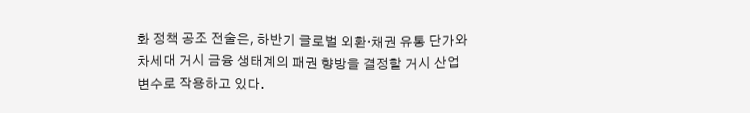화 정책 공조 전술은, 하반기 글로벌 외환·채권 유통 단가와 차세대 거시 금융 생태계의 패권 향방을 결정할 거시 산업 변수로 작용하고 있다.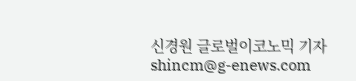신경원 글로벌이코노믹 기자 shincm@g-enews.com